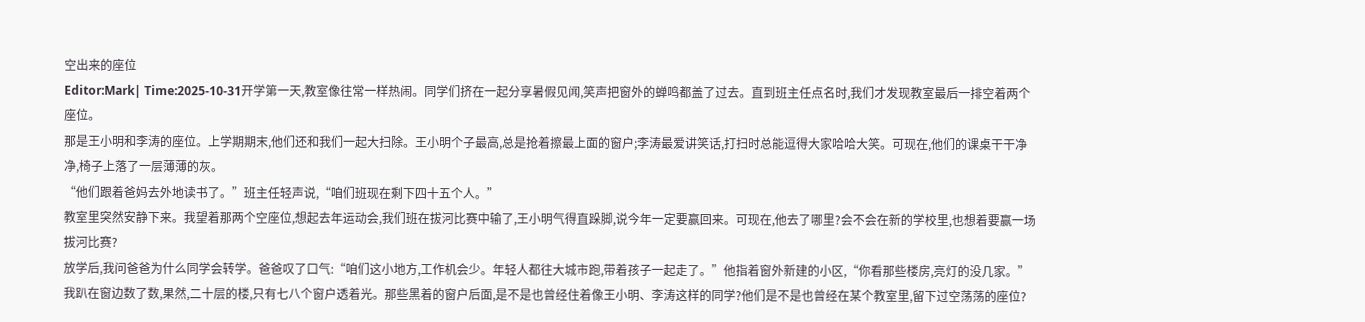空出来的座位
Editor:Mark| Time:2025-10-31开学第一天,教室像往常一样热闹。同学们挤在一起分享暑假见闻,笑声把窗外的蝉鸣都盖了过去。直到班主任点名时,我们才发现教室最后一排空着两个座位。
那是王小明和李涛的座位。上学期期末,他们还和我们一起大扫除。王小明个子最高,总是抢着擦最上面的窗户;李涛最爱讲笑话,打扫时总能逗得大家哈哈大笑。可现在,他们的课桌干干净净,椅子上落了一层薄薄的灰。
“他们跟着爸妈去外地读书了。”班主任轻声说,“咱们班现在剩下四十五个人。”
教室里突然安静下来。我望着那两个空座位,想起去年运动会,我们班在拔河比赛中输了,王小明气得直跺脚,说今年一定要赢回来。可现在,他去了哪里?会不会在新的学校里,也想着要赢一场拔河比赛?
放学后,我问爸爸为什么同学会转学。爸爸叹了口气:“咱们这小地方,工作机会少。年轻人都往大城市跑,带着孩子一起走了。”他指着窗外新建的小区,“你看那些楼房,亮灯的没几家。”
我趴在窗边数了数,果然,二十层的楼,只有七八个窗户透着光。那些黑着的窗户后面,是不是也曾经住着像王小明、李涛这样的同学?他们是不是也曾经在某个教室里,留下过空荡荡的座位?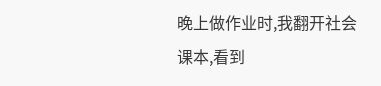晚上做作业时,我翻开社会课本,看到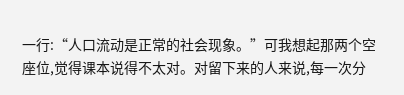一行:“人口流动是正常的社会现象。”可我想起那两个空座位,觉得课本说得不太对。对留下来的人来说,每一次分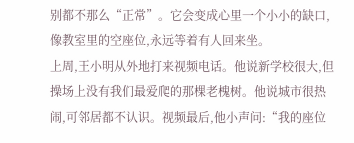别都不那么“正常”。它会变成心里一个小小的缺口,像教室里的空座位,永远等着有人回来坐。
上周,王小明从外地打来视频电话。他说新学校很大,但操场上没有我们最爱爬的那棵老槐树。他说城市很热闹,可邻居都不认识。视频最后,他小声问:“我的座位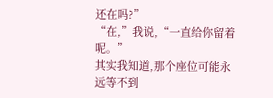还在吗?”
“在,”我说,“一直给你留着呢。”
其实我知道,那个座位可能永远等不到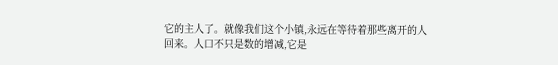它的主人了。就像我们这个小镇,永远在等待着那些离开的人回来。人口不只是数的增减,它是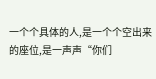一个个具体的人,是一个个空出来的座位,是一声声“你们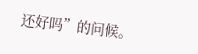还好吗”的问候。